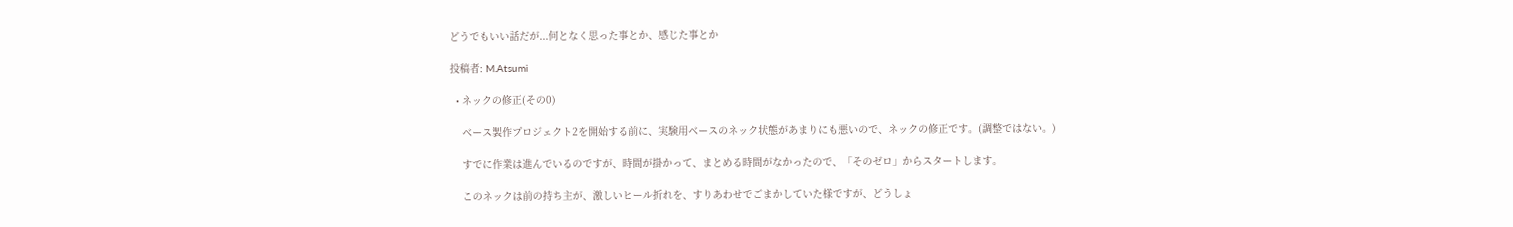どうでもいい話だが...何となく思った事とか、感じた事とか

投稿者: M.Atsumi

  • ネックの修正(その0)

    ベース製作プロジェクト2を開始する前に、実験用ベースのネック状態があまりにも悪いので、ネックの修正です。(調整ではない。)

    すでに作業は進んでいるのですが、時間が掛かって、まとめる時間がなかったので、「そのゼロ」からスタートします。

    このネックは前の持ち主が、激しいヒール折れを、すりあわせでごまかしていた様ですが、どうしょ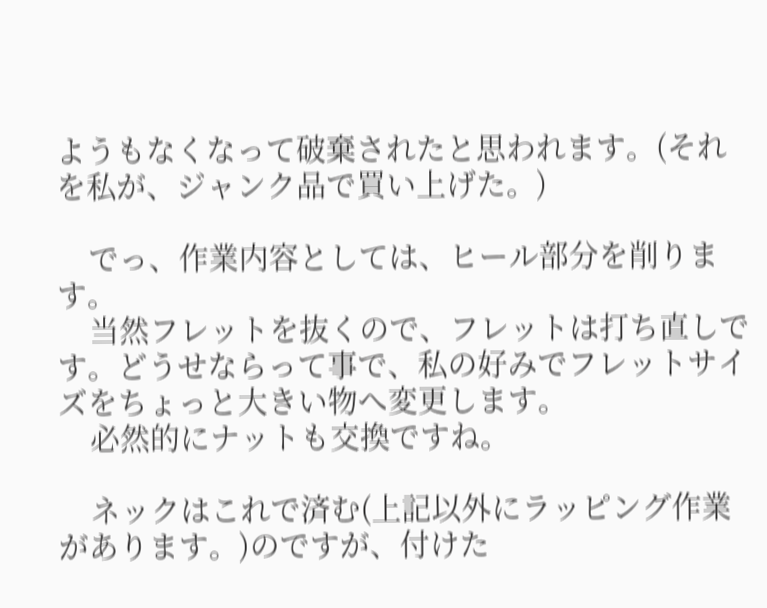ようもなくなって破棄されたと思われます。(それを私が、ジャンク品で買い上げた。)

    でっ、作業内容としては、ヒール部分を削ります。
    当然フレットを抜くので、フレットは打ち直しです。どうせならって事で、私の好みでフレットサイズをちょっと大きい物へ変更します。
    必然的にナットも交換ですね。

    ネックはこれで済む(上記以外にラッピング作業があります。)のですが、付けた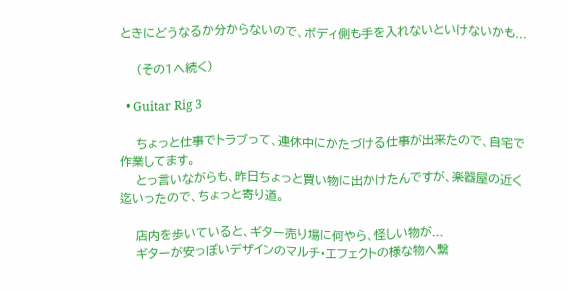ときにどうなるか分からないので、ボディ側も手を入れないといけないかも...

    (その1へ続く)

  • Guitar Rig 3

    ちょっと仕事でトラブって、連休中にかたづける仕事が出来たので、自宅で作業してます。
    とっ言いながらも、昨日ちょっと買い物に出かけたんですが、楽器屋の近く迄いったので、ちょっと寄り道。

    店内を歩いていると、ギター売り場に何やら、怪しい物が...
    ギターが安っぽいデザインのマルチ・エフェクトの様な物へ繋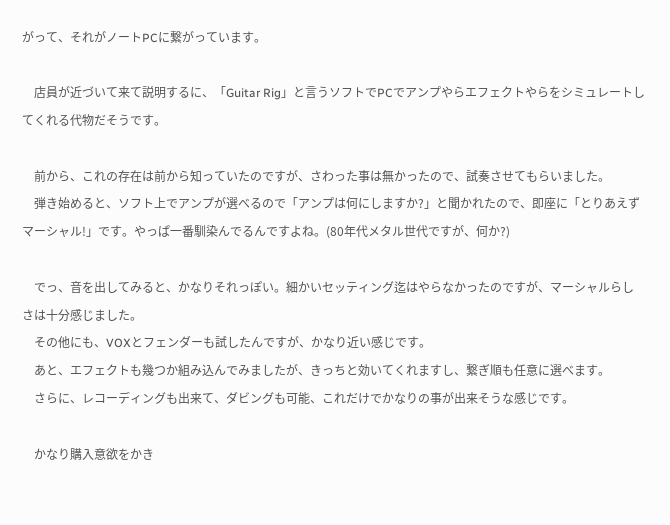がって、それがノートPCに繋がっています。

    店員が近づいて来て説明するに、「Guitar Rig」と言うソフトでPCでアンプやらエフェクトやらをシミュレートしてくれる代物だそうです。

    前から、これの存在は前から知っていたのですが、さわった事は無かったので、試奏させてもらいました。
    弾き始めると、ソフト上でアンプが選べるので「アンプは何にしますか?」と聞かれたので、即座に「とりあえずマーシャル!」です。やっぱ一番馴染んでるんですよね。(80年代メタル世代ですが、何か?)

    でっ、音を出してみると、かなりそれっぽい。細かいセッティング迄はやらなかったのですが、マーシャルらしさは十分感じました。
    その他にも、VOXとフェンダーも試したんですが、かなり近い感じです。
    あと、エフェクトも幾つか組み込んでみましたが、きっちと効いてくれますし、繋ぎ順も任意に選べます。
    さらに、レコーディングも出来て、ダビングも可能、これだけでかなりの事が出来そうな感じです。

    かなり購入意欲をかき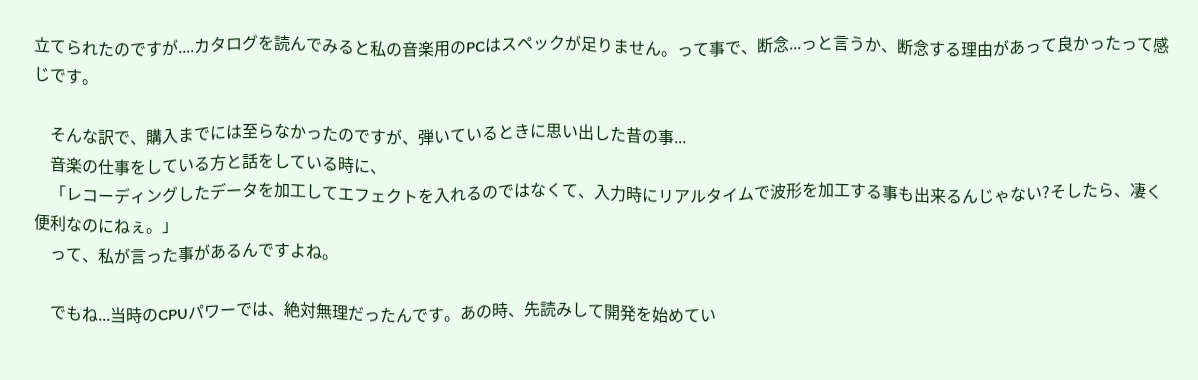立てられたのですが....カタログを読んでみると私の音楽用のPCはスペックが足りません。って事で、断念...っと言うか、断念する理由があって良かったって感じです。

    そんな訳で、購入までには至らなかったのですが、弾いているときに思い出した昔の事...
    音楽の仕事をしている方と話をしている時に、
    「レコーディングしたデータを加工してエフェクトを入れるのではなくて、入力時にリアルタイムで波形を加工する事も出来るんじゃない?そしたら、凄く便利なのにねぇ。」
    って、私が言った事があるんですよね。

    でもね...当時のCPUパワーでは、絶対無理だったんです。あの時、先読みして開発を始めてい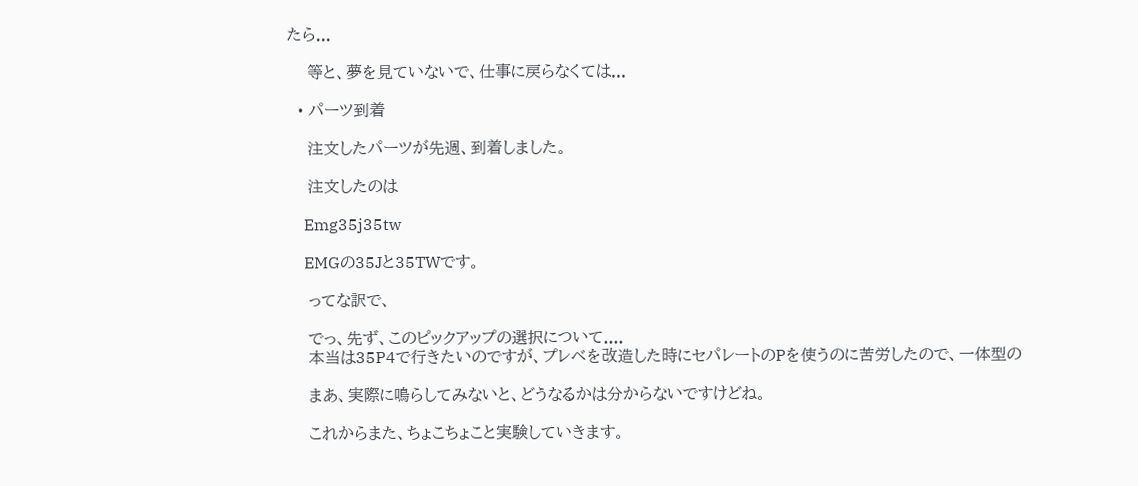たら...

    等と、夢を見ていないで、仕事に戻らなくては...

  • パーツ到着

    注文したパーツが先週、到着しました。

    注文したのは

    Emg35j35tw

    EMGの35Jと35TWです。

    ってな訳で、

    でっ、先ず、このピックアップの選択について....
    本当は35P4で行きたいのですが、プレベを改造した時にセパレートのPを使うのに苦労したので、一体型の

    まあ、実際に鳴らしてみないと、どうなるかは分からないですけどね。

    これからまた、ちょこちょこと実験していきます。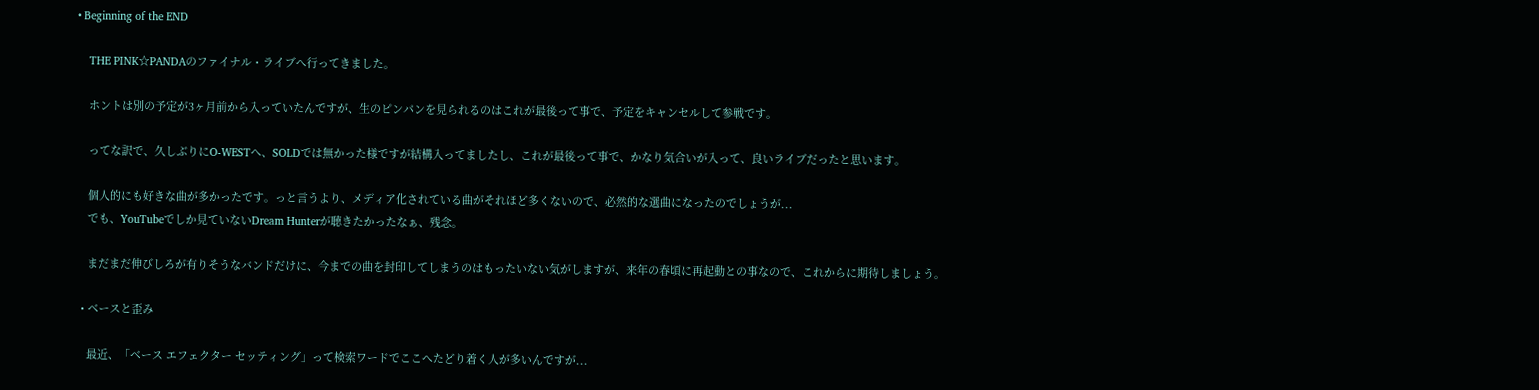• Beginning of the END

    THE PINK☆PANDAのファイナル・ライブへ行ってきました。

    ホントは別の予定が3ヶ月前から入っていたんですが、生のピンパンを見られるのはこれが最後って事で、予定をキャンセルして参戦です。

    ってな訳で、久しぶりにO-WESTへ、SOLDでは無かった様ですが結構入ってましたし、これが最後って事で、かなり気合いが入って、良いライブだったと思います。

    個人的にも好きな曲が多かったです。っと言うより、メディア化されている曲がそれほど多くないので、必然的な選曲になったのでしょうが...
    でも、YouTubeでしか見ていないDream Hunterが聴きたかったなぁ、残念。

    まだまだ伸びしろが有りそうなバンドだけに、今までの曲を封印してしまうのはもったいない気がしますが、来年の春頃に再起動との事なので、これからに期待しましょう。

  • ベースと歪み

    最近、「ベース エフェクター セッティング」って検索ワードでここへたどり着く人が多いんですが...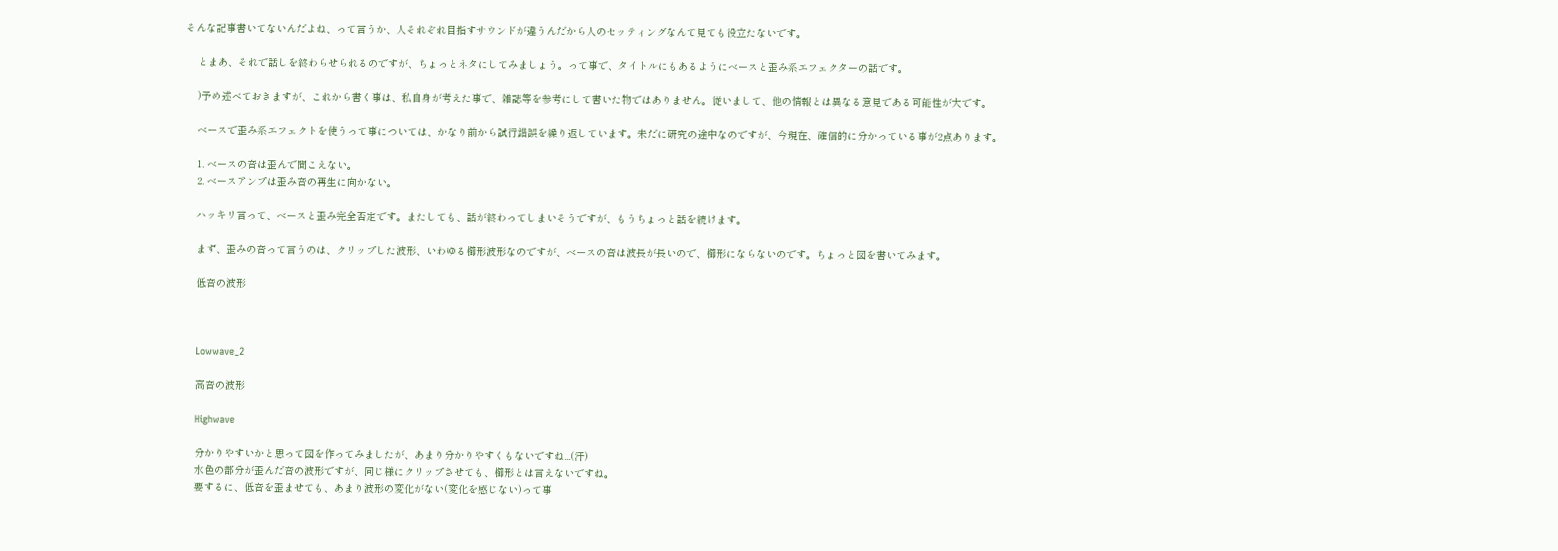そんな記事書いてないんだよね、って言うか、人それぞれ目指すサウンドが違うんだから人のセッティングなんて見ても役立たないです。

    とまあ、それで話しを終わらせられるのですが、ちょっとネタにしてみましょう。って事で、タイトルにもあるようにベースと歪み系エフェクターの話です。

    )予め述べておきますが、これから書く事は、私自身が考えた事で、雑誌等を参考にして書いた物ではありません。従いまして、他の情報とは異なる意見である可能性が大です。

    ベースで歪み系エフェクトを使うって事については、かなり前から試行錯誤を繰り返しています。未だに研究の途中なのですが、今現在、確信的に分かっている事が2点あります。

    1. ベースの音は歪んで聞こえない。
    2. ベースアンプは歪み音の再生に向かない。

    ハッキリ言って、ベースと歪み完全否定です。またしても、話が終わってしまいそうですが、もうちょっと話を続けます。

    まず、歪みの音って言うのは、クリップした波形、いわゆる櫛形波形なのですが、ベースの音は波長が長いので、櫛形にならないのです。ちょっと図を書いてみます。

    低音の波形



    Lowwave_2

    高音の波形

    Highwave

    分かりやすいかと思って図を作ってみましたが、あまり分かりやすくもないですね...(汗)
    水色の部分が歪んだ音の波形ですが、同じ様にクリップさせても、櫛形とは言えないですね。
    要するに、低音を歪ませても、あまり波形の変化がない(変化を感じない)って事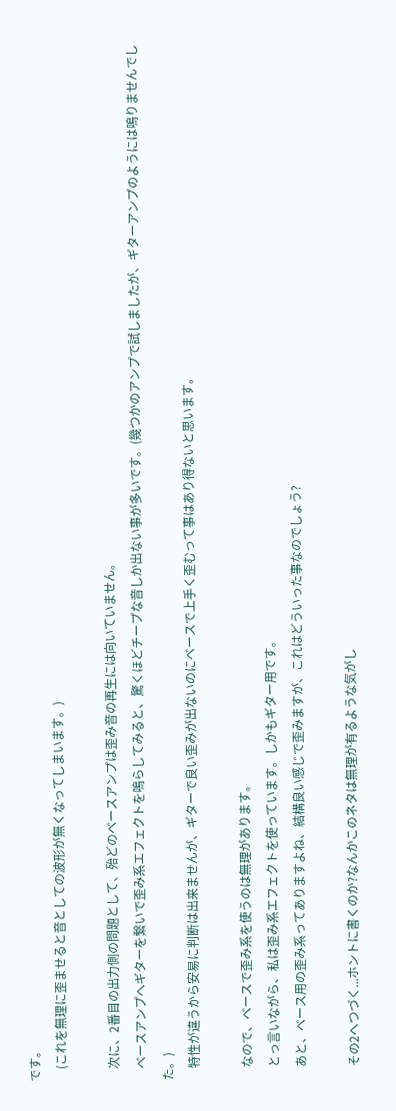です。
    (これを無理に歪ませると音としての波形が無くなってしまいます。)

    次に、2番目の出力側の問題として、殆どのベースアンプは歪み音の再生には向いていません。
    ベースアンプへギターを繋いで歪み系エフェクトを鳴らしてみると、驚くほどチープな音しか出ない事が多いです。(幾つかのアンプで試しましたが、ギターアンプのようには鳴りませんでした。)
    特性が違うから安易に判断は出来ませんが、ギターで良い歪みが出ないのにベースで上手く歪むって事はあり得ないと思います。

    なので、ベースで歪み系を使うのは無理があります。
    とっ言いながら、私は歪み系エフェクトを使っています。しかもギター用です。
    あと、ベース用の歪み系ってありますよね、結構良い感じで歪みますが、これはどういった事なのでしょう?

    その2へつづく...ホントに書くのか?なんかこのネタは無理が有るような気がし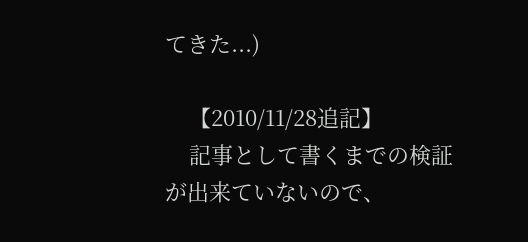てきた...)

    【2010/11/28追記】
    記事として書くまでの検証が出来ていないので、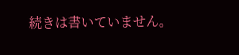続きは書いていません。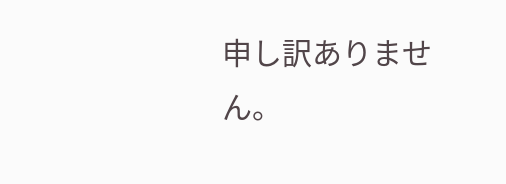申し訳ありません。